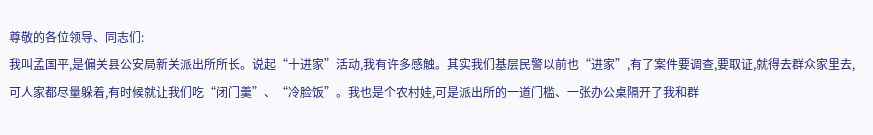尊敬的各位领导、同志们:
我叫孟国平,是偏关县公安局新关派出所所长。说起“十进家”活动,我有许多感触。其实我们基层民警以前也“进家”,有了案件要调查,要取证,就得去群众家里去,可人家都尽量躲着,有时候就让我们吃“闭门羹”、“冷脸饭”。我也是个农村娃,可是派出所的一道门槛、一张办公桌隔开了我和群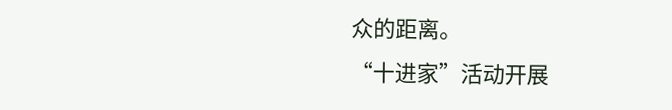众的距离。
“十进家”活动开展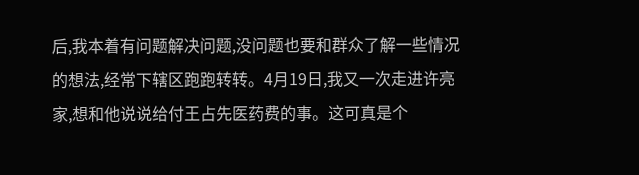后,我本着有问题解决问题,没问题也要和群众了解一些情况的想法,经常下辖区跑跑转转。4月19日,我又一次走进许亮家,想和他说说给付王占先医药费的事。这可真是个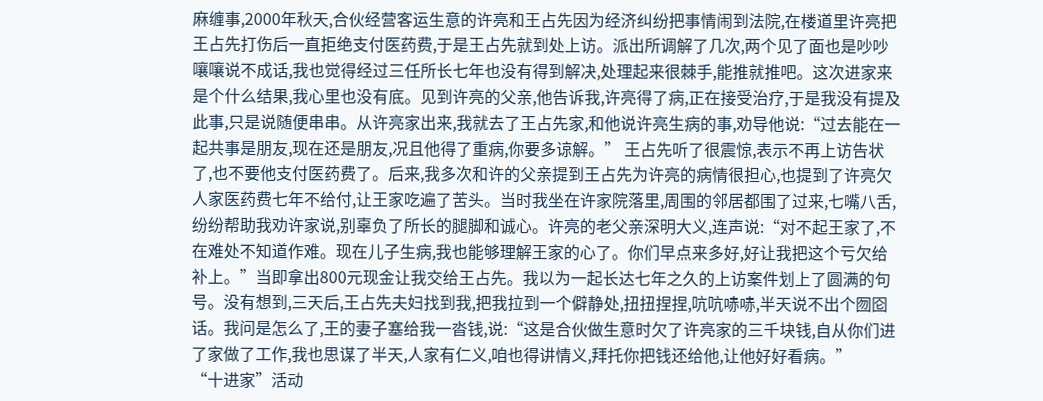麻缠事,2000年秋天,合伙经营客运生意的许亮和王占先因为经济纠纷把事情闹到法院,在楼道里许亮把王占先打伤后一直拒绝支付医药费,于是王占先就到处上访。派出所调解了几次,两个见了面也是吵吵嚷嚷说不成话,我也觉得经过三任所长七年也没有得到解决,处理起来很棘手,能推就推吧。这次进家来是个什么结果,我心里也没有底。见到许亮的父亲,他告诉我,许亮得了病,正在接受治疗,于是我没有提及此事,只是说随便串串。从许亮家出来,我就去了王占先家,和他说许亮生病的事,劝导他说:“过去能在一起共事是朋友,现在还是朋友,况且他得了重病,你要多谅解。” 王占先听了很震惊,表示不再上访告状了,也不要他支付医药费了。后来,我多次和许的父亲提到王占先为许亮的病情很担心,也提到了许亮欠人家医药费七年不给付,让王家吃遍了苦头。当时我坐在许家院落里,周围的邻居都围了过来,七嘴八舌,纷纷帮助我劝许家说,别辜负了所长的腿脚和诚心。许亮的老父亲深明大义,连声说:“对不起王家了,不在难处不知道作难。现在儿子生病,我也能够理解王家的心了。你们早点来多好,好让我把这个亏欠给补上。”当即拿出800元现金让我交给王占先。我以为一起长达七年之久的上访案件划上了圆满的句号。没有想到,三天后,王占先夫妇找到我,把我拉到一个僻静处,扭扭捏捏,吭吭哧哧,半天说不出个囫囵话。我问是怎么了,王的妻子塞给我一沓钱,说:“这是合伙做生意时欠了许亮家的三千块钱,自从你们进了家做了工作,我也思谋了半天,人家有仁义,咱也得讲情义,拜托你把钱还给他,让他好好看病。”
“十进家”活动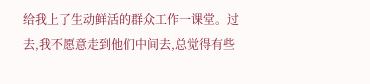给我上了生动鲜活的群众工作一课堂。过去,我不愿意走到他们中间去,总觉得有些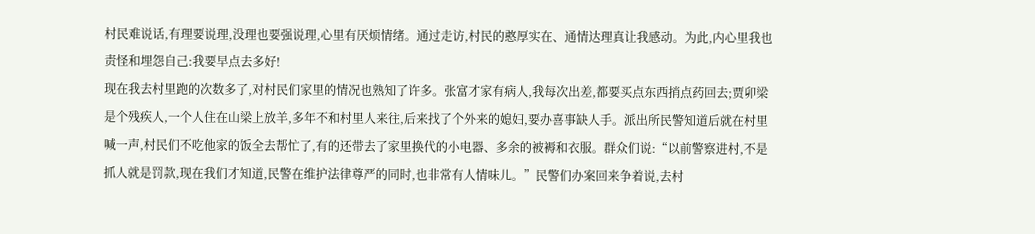村民难说话,有理要说理,没理也要强说理,心里有厌烦情绪。通过走访,村民的憨厚实在、通情达理真让我感动。为此,内心里我也责怪和埋怨自己:我要早点去多好!
现在我去村里跑的次数多了,对村民们家里的情况也熟知了许多。张富才家有病人,我每次出差,都要买点东西捎点药回去;贾卯梁是个残疾人,一个人住在山梁上放羊,多年不和村里人来往,后来找了个外来的媳妇,要办喜事缺人手。派出所民警知道后就在村里喊一声,村民们不吃他家的饭全去帮忙了,有的还带去了家里换代的小电器、多余的被褥和衣服。群众们说:“以前警察进村,不是抓人就是罚款,现在我们才知道,民警在维护法律尊严的同时,也非常有人情味儿。”民警们办案回来争着说,去村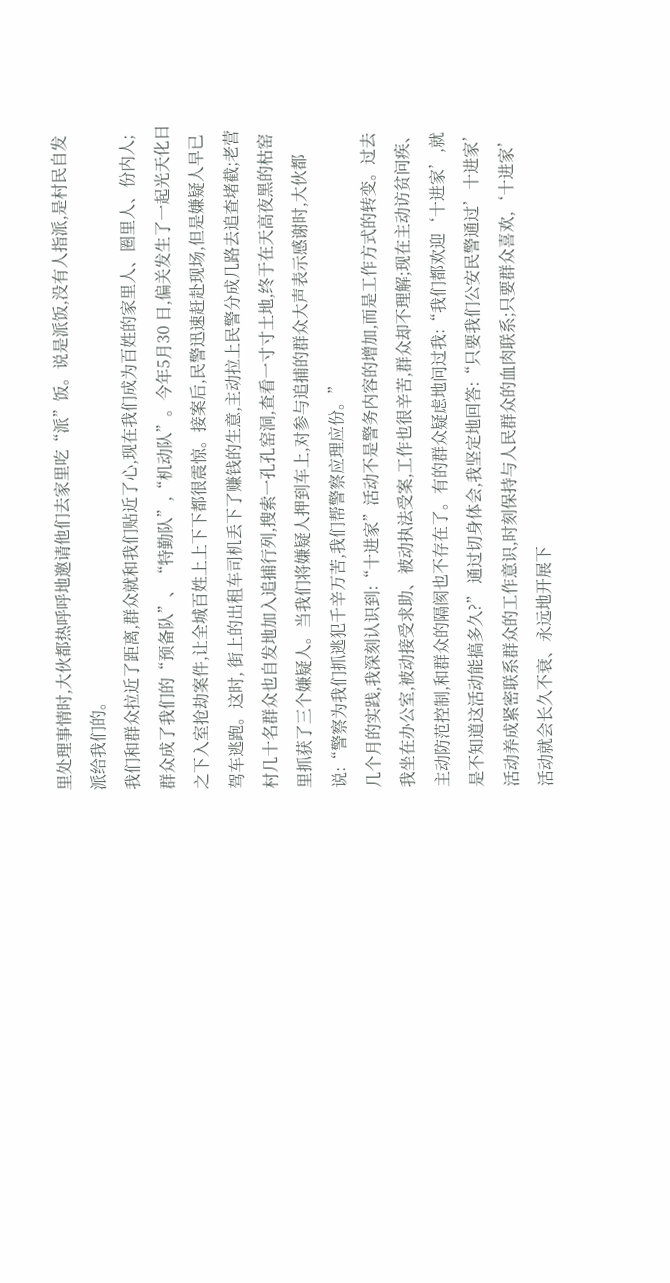里处理事情时,大伙都热呼呼地邀请他们去家里吃“派”饭。说是派饭,没有人指派,是村民自发派给我们的。
我们和群众拉近了距离,群众就和我们贴近了心,现在我们成为百姓的家里人、圈里人、份内人;群众成了我们的“预备队”、“特勤队”,“机动队”。今年5月30 日,偏关发生了一起光天化日之下入室抢劫案件,让全城百姓上上下下都很震惊。接案后,民警迅速赶赴现场,但是嫌疑人早已驾车逃跑。这时, 街上的出租车司机丢下了赚钱的生意,主动拉上民警分成几路去追查堵截;老营村几十名群众也自发地加入追捕行列,搜索一孔孔窑洞,查看一寸寸土地,终于在天高夜黑的枯窑里抓获了三个嫌疑人。当我们将嫌疑人押到车上,对参与追捕的群众大声表示感谢时,大伙都说:“警察为我们抓逃犯千辛万苦,我们帮警察应理应份。”
几个月的实践,我深刻认识到:“十进家”活动不是警务内容的增加,而是工作方式的转变。过去我坐在办公室,被动接受求助、被动执法受案,工作也很辛苦,群众却不理解;现在主动访贫问疾、主动防范控制,和群众的隔阂也不存在了。有的群众疑虑地问过我:“我们都欢迎‘十进家’,就是不知道这活动能搞多久?” 通过切身体会,我坚定地回答:“只要我们公安民警通过’十进家’活动养成紧密联系群众的工作意识,时刻保持与人民群众的血肉联系;只要群众喜欢,‘十进家’活动就会长久不衰、永远地开展下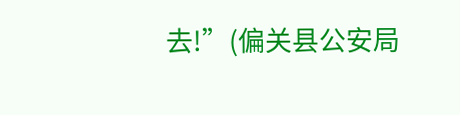去!”(偏关县公安局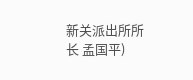新关派出所所长 孟国平)